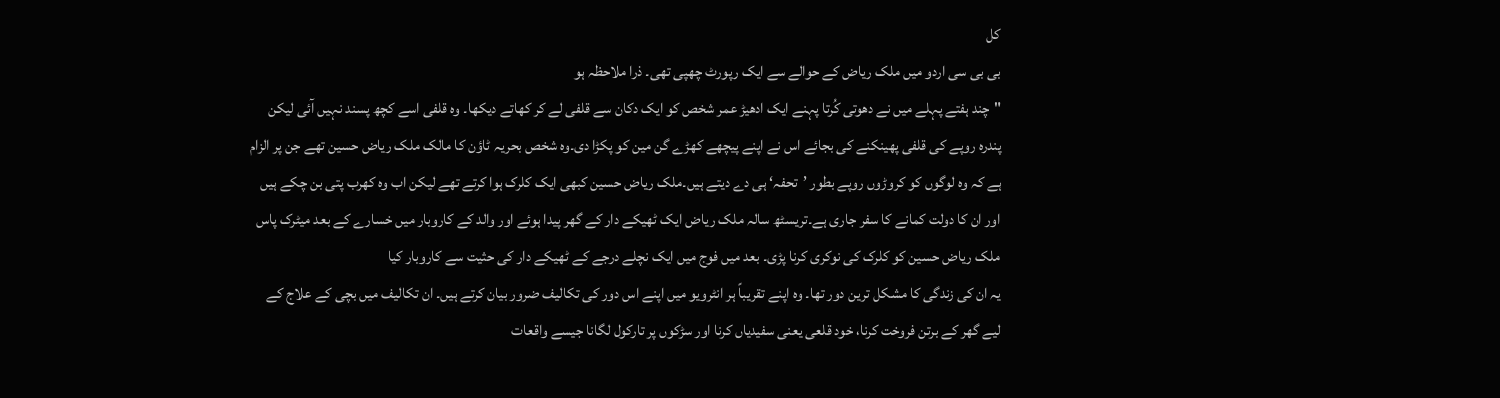کل
بی بی سی اردو میں ملک ریاض کے حوالے سے ایک رپورٹ چھپی تھی۔ ذرا ملاحظہ ہو
"چند ہفتے پہلے میں نے دھوتی کُرتا پہنے ایک ادھیڑ عمر شخص کو ایک دکان سے قلفی لے کر کھاتے دیکھا۔ وہ قلفی اسے کچھ پسند نہیں آئی لیکن پندرہ روپے کی قلفی پھینکنے کی بجائے اس نے اپنے پیچھے کھڑے گن مین کو پکڑا دی۔وہ شخص بحریہ ٹاؤن کا مالک ملک ریاض حسین تھے جن پر الزام ہے کہ وہ لوگوں کو کروڑوں روپے بطور ’تحفہ‘ ہی دے دیتے ہیں۔ملک ریاض حسین کبھی ایک کلرک ہوا کرتے تھے لیکن اب وہ کھرب پتی بن چکے ہیں اور ان کا دولت کمانے کا سفر جاری ہے۔تریسٹھ سالہ ملک ریاض ایک ٹھیکے دار کے گھر پیدا ہوئے اور والد کے کاروبار میں خسارے کے بعد میٹرک پاس ملک ریاض حسین کو کلرک کی نوکری کرنا پڑی۔ بعد میں فوج میں ایک نچلے درجے کے ٹھیکے دار کی حثیت سے کاروبار کیا
یہ ان کی زندگی کا مشکل ترین دور تھا۔ وہ اپنے تقریباً ہر انٹرویو میں اپنے اس دور کی تکالیف ضرور بیان کرتے ہیں۔ ان تکالیف میں بچی کے علاج کے لیے گھر کے برتن فروخت کرنا، خود قلعی یعنی سفیدیاں کرنا اور سڑکوں پر تارکول لگانا جیسے واقعات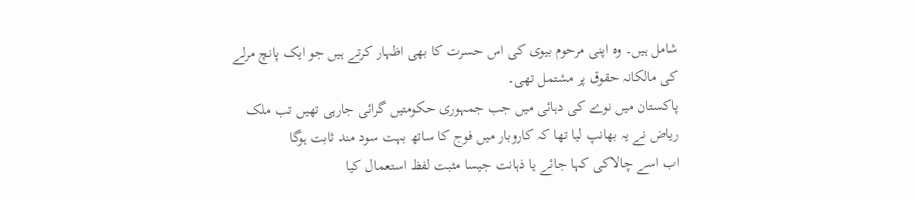شامل ہیں۔ وہ اپنی مرحوم بیوی کی اس حسرت کا بھی اظہار کرتے ہیں جو ایک پانچ مرلے کی مالکانہ حقوق پر مشتمل تھی۔
پاکستان میں نوے کی دہائی میں جب جمہوری حکومتیں گرائی جارہی تھیں تب ملک ریاض نے یہ بھانپ لیا تھا کہ کاروبار میں فوج کا ساتھ بہت سود مند ثابت ہوگا
اب اسے چالاکی کہا جائے یا ذہانت جیسا مثبت لفظ استعمال کیا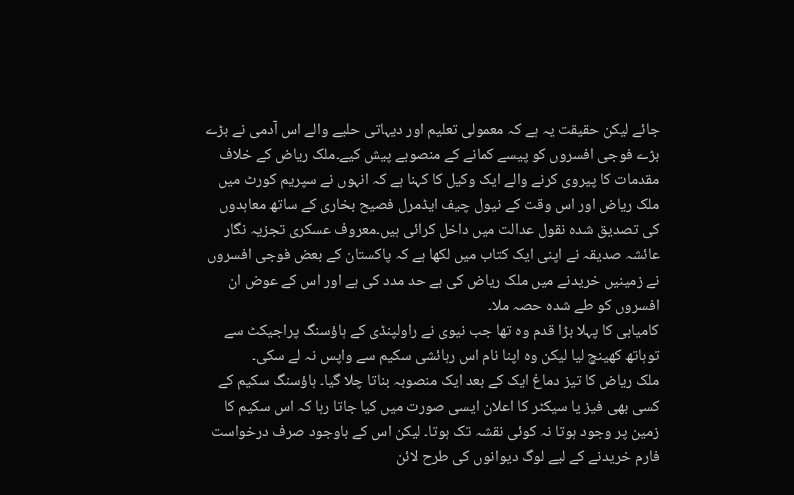جائے لیکن حقیقت یہ ہے کہ معمولی تعلیم اور دیہاتی حلیے والے اس آدمی نے بڑے بڑے فوجی افسروں کو پیسے کمانے کے منصوبے پیش کیے۔ملک ریاض کے خلاف مقدمات کا پیروی کرنے والے ایک وکیل کا کہنا ہے کہ انہوں نے سپریم کورٹ میں ملک ریاض اور اس وقت کے نیول چیف ایڈمرل فصیح بخاری کے ساتھ معاہدوں کی تصدیق شدہ نقول عدالت میں داخل کرائی ہیں۔معروف عسکری تجزیہ نگار عائشہ صدیقہ نے اپنی ایک کتاب میں لکھا ہے کہ پاکستان کے بعض فوجی افسروں نے زمینیں خریدنے میں ملک ریاض کی بے حد مدد کی ہے اور اس کے عوض ان افسروں کو طے شدہ حصہ ملا۔
کامیابی کا پہلا بڑا قدم وہ تھا جب نیوی نے راولپنڈی کے ہاؤسنگ پراجیکٹ سے توہاتھ کھینچ لیا لیکن وہ اپنا نام اس رہائشی سکیم سے واپس نہ لے سکی۔
ملک ریاض کا تیز دماغ ایک کے بعد ایک منصوبہ بناتا چلا گیا۔ ہاؤسنگ سکیم کے کسی بھی فیز یا سیکٹر کا اعلان ایسی صورت میں کیا جاتا رہا کہ اس سکیم کا زمین پر وجود ہوتا نہ کوئی نقشہ تک ہوتا۔ لیکن اس کے باوجود صرف درخواست فارم خریدنے کے لیے لوگ دیوانوں کی طرح لائن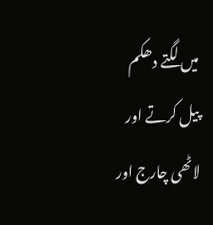میں لگتے دھکم پیل کرتے اور لاٹھی چارج اور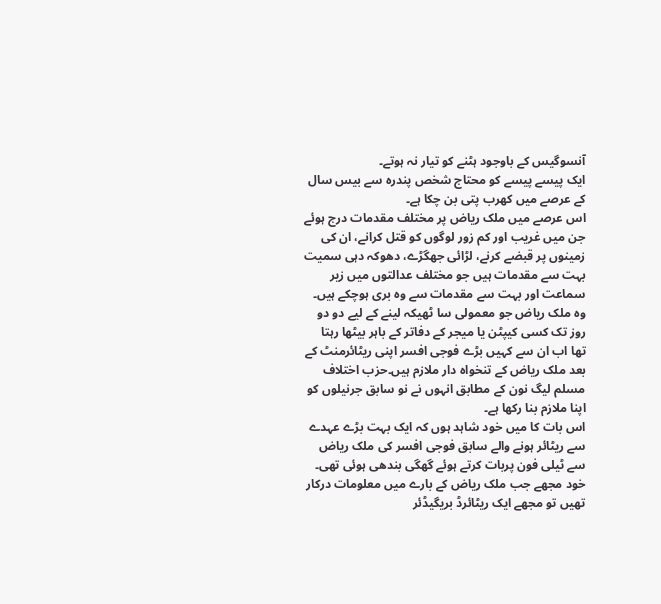آنسوگیس کے باوجود ہٹنے کو تیار نہ ہوتے۔
ایک پیسے پیسے کو محتاج شخص پندرہ سے بیس سال کے عرصے میں کھرب پتی بن چکا ہے۔
اس عرصے میں ملک ریاض پر مختلف مقدمات درج ہوئے جن میں غریب اور کم زور لوگوں کو قتل کرانے، ان کی زمینوں پر قبضے کرنے، لڑائی جھگڑے، دھوکہ دہی سمیت بہت سے مقدمات ہیں جو مختلف عدالتوں میں زیر سماعت اور بہت سے مقدمات سے وہ بری ہوچکے ہیں۔
وہ ملک ریاض جو معمولی سا ٹھیکہ لینے کے لیے دو دو روز تک کسی کیپٹن یا میجر کے دفاتر کے باہر بیٹھا رہتا تھا اب ان سے کہیں بڑے فوجی افسر اپنی ریٹائرمنٹ کے بعد ملک ریاض کے تنخواہ دار ملازم ہیں۔حزب اختلاف مسلم لیگ نون کے مطابق انہوں نے نو سابق جرنیلوں کو اپنا ملازم بنا رکھا ہے۔
اس بات کا میں خود شاہد ہوں کہ ایک بہت بڑے عہدے سے ریٹائر ہونے والے سابق فوجی افسر کی ملک ریاض سے ٹیلی فون پربات کرتے ہوئے گھگی بندھی ہوئی تھی۔
خود مجھے جب ملک ریاض کے بارے میں معلومات درکار تھیں تو مجھے ایک ریٹائرڈ بریگیڈئر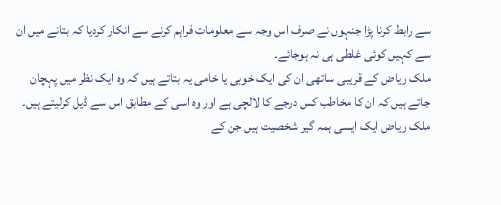سے رابط کرنا پڑا جنہوں نے صرف اس وجہ سے معلومات فراہم کرنے سے انکار کردیا کہ بتانے میں ان سے کہیں کوئی غلطی ہی نہ ہوجائے۔
ملک ریاض کے قریبی ساتھی ان کی ایک خوبی یا خامی یہ بتاتے ہیں کہ وہ ایک نظر میں پہچان جاتے ہیں کہ ان کا مخاطب کس درجے کا لالچی ہے اور وہ اسی کے مطابق اس سے ڈیل کرلیتے ہیں۔
ملک ریاض ایک ایسی ہمہ گیر شخصیت ہیں جن کے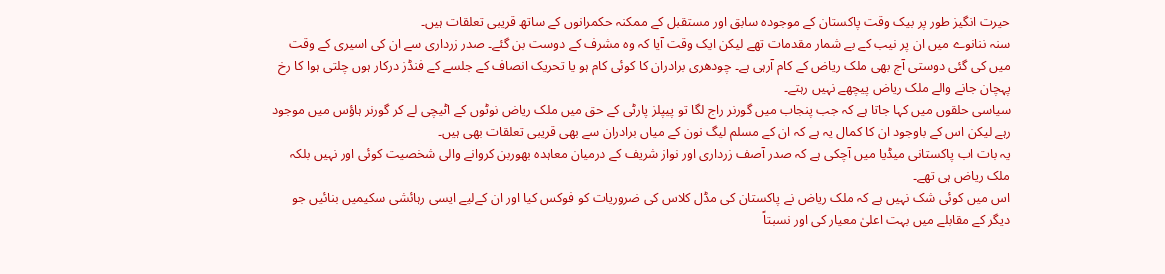حیرت انگیز طور پر بیک وقت پاکستان کے موجودہ سابق اور مستقبل کے ممکنہ حکمرانوں کے ساتھ قریبی تعلقات ہیں۔
سنہ ننانوے میں ان پر نیب کے بے شمار مقدمات تھے لیکن ایک وقت آیا کہ وہ مشرف کے دوست بن گئے۔ صدر زرداری سے ان کی اسیری کے وقت میں کی گئی دوستی آج بھی ملک ریاض کے کام آرہی ہے۔ چودھری برادران کا کوئی کام ہو یا تحریک انصاف کے جلسے کے فنڈز درکار ہوں چلتی ہوا کا رخ پہچان جانے والے ملک ریاض پیچھے نہیں رہتے۔
سیاسی حلقوں میں کہا جاتا ہے کہ جب پنجاب میں گورنر راج لگا تو پیپلز پارٹی کے حق میں ملک ریاض نوٹوں کے اٹیچی لے کر گورنر ہاؤس میں موجود رہے لیکن اس کے باوجود ان کا کمال یہ ہے کہ ان کے مسلم لیگ نون کے میاں برادران سے بھی قریبی تعلقات بھی ہیں۔
یہ بات اب پاکستانی میڈیا میں آچکی ہے کہ صدر آصف زرداری اور نواز شریف کے درمیان معاہدہ بھوربن کروانے والی شخصیت کوئی اور نہیں بلکہ ملک ریاض ہی تھے۔
اس میں کوئی شک نہیں ہے کہ ملک ریاض نے پاکستان کی مڈل کلاس کی ضروریات کو فوکس کیا اور ان کےلیے ایسی رہائشی سکیمیں بنائیں جو دیگر کے مقابلے میں بہت اعلیٰ معیار کی اور نسبتاً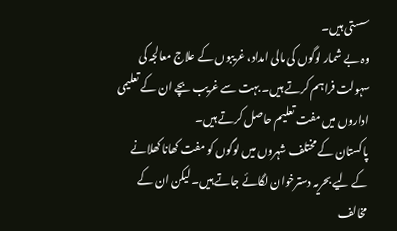سستی ہیں۔
وہ بے شمار لوگوں کی مالی امداد، غریبوں کے علاج معالجہ کی سہولت فراہم کرتے ہیں۔ بہت سے غریب بچے ان کے تعلیمی اداروں میں مفت تعلیم حاصل کرتے ہیں۔
پاکستان کے مختلف شہروں میں لوگوں کو مفت کھانا کھلانے کے لیے بحریہ دسترخوان لگائے جاتے ہیں۔ لیکن ان کے مخالف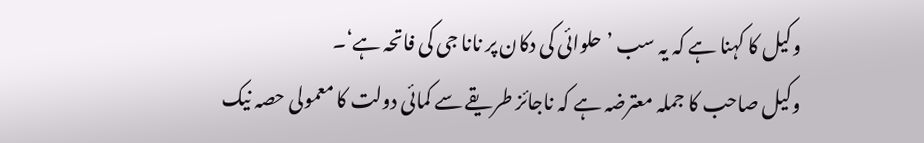وکیل کا کہنا ہے کہ یہ سب ’حلوائی کی دکان پر نانا جی کی فاتحہ ہے‘۔
وکیل صاحب کا جملہ معترضہ ہے کہ ناجائز طریقے سے کمائی دولت کا معمولی حصہ نیک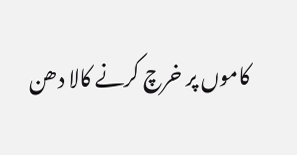کاموں پر خرچ کرنے کالا دھن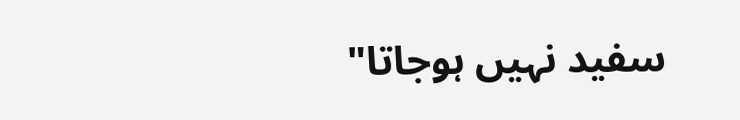سفید نہیں ہوجاتا"